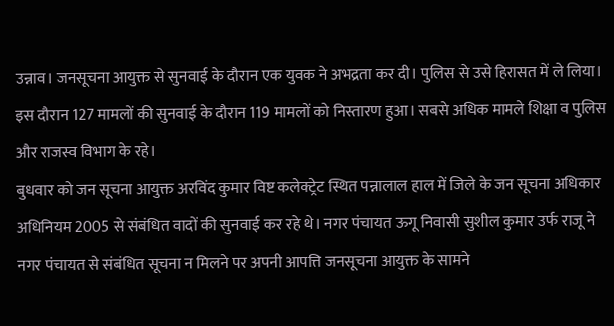उन्नाव। जनसूचना आयुक्त से सुनवाई के दौरान एक युवक ने अभद्रता कर दी। पुलिस से उसे हिरासत में ले लिया। इस दौरान 127 मामलों की सुनवाई के दौरान 119 मामलों को निस्तारण हुआ। सबसे अधिक मामले शिक्षा व पुलिस और राजस्व विभाग के रहे।
बुधवार को जन सूचना आयुक्त अरविंद कुमार विष्ट कलेक्ट्रेट स्थित पन्नालाल हाल में जिले के जन सूचना अधिकार अधिनियम 2005 से संबंधित वादों की सुनवाई कर रहे थे। नगर पंचायत ऊगू निवासी सुशील कुमार उर्फ राजू ने नगर पंचायत से संबंधित सूचना न मिलने पर अपनी आपत्ति जनसूचना आयुक्त के सामने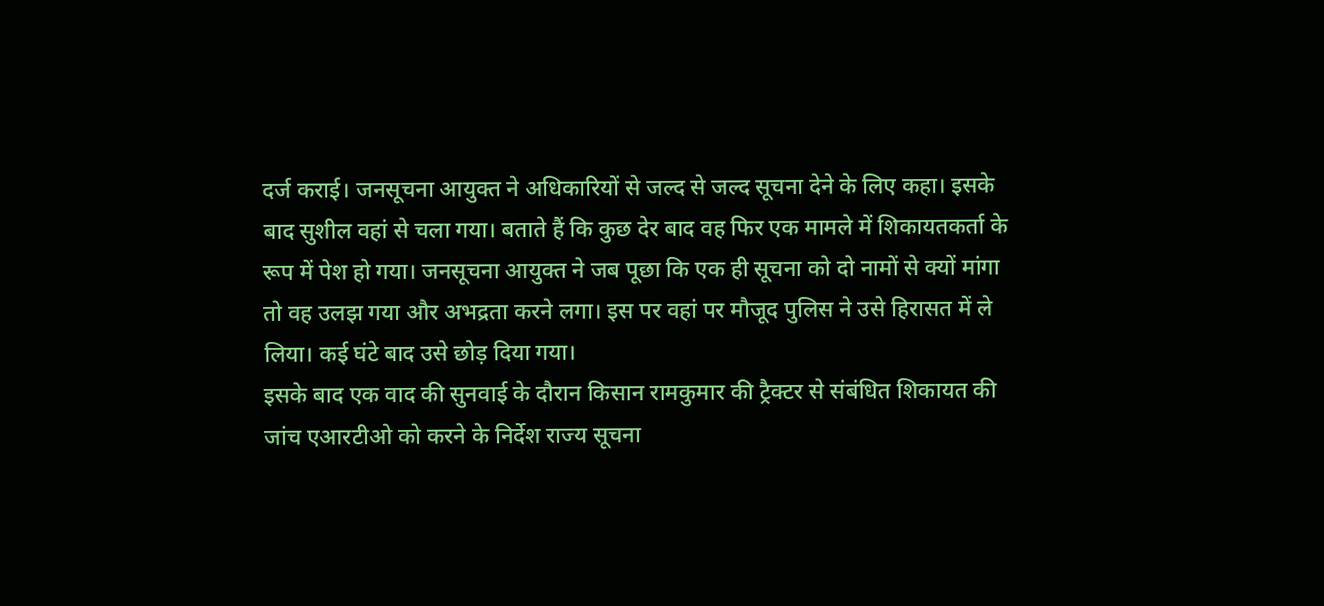दर्ज कराई। जनसूचना आयुक्त ने अधिकारियों से जल्द से जल्द सूचना देने के लिए कहा। इसके बाद सुशील वहां से चला गया। बताते हैं कि कुछ देर बाद वह फिर एक मामले में शिकायतकर्ता के रूप में पेश हो गया। जनसूचना आयुक्त ने जब पूछा कि एक ही सूचना को दो नामों से क्यों मांगा तो वह उलझ गया और अभद्रता करने लगा। इस पर वहां पर मौजूद पुलिस ने उसे हिरासत में ले लिया। कई घंटे बाद उसे छोड़ दिया गया।
इसके बाद एक वाद की सुनवाई के दौरान किसान रामकुमार की ट्रैक्टर से संबंधित शिकायत की जांच एआरटीओ को करने के निर्देश राज्य सूचना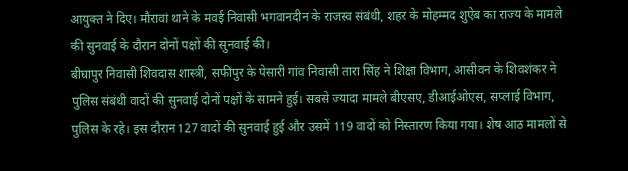आयुक्त ने दिए। मौरावां थाने के मवई निवासी भगवानदीन के राजस्व संबंधी, शहर के मोहम्मद शुऐब का राज्य के मामले की सुनवाई के दौरान दोनों पक्षों की सुनवाई की।
बीघापुर निवासी शिवदास शास्त्री, सफीपुर के पेसारी गांव निवासी तारा सिंह ने शिक्षा विभाग, आसीवन के शिवशंकर ने पुलिस संबंधी वादों की सुनवाई दोनों पक्षों के सामने हुई। सबसे ज्यादा मामले बीएसए, डीआईओएस, सप्लाई विभाग, पुलिस के रहे। इस दौरान 127 वादों की सुनवाई हुई और उसमें 119 वादों को निस्तारण किया गया। शेष आठ मामलों से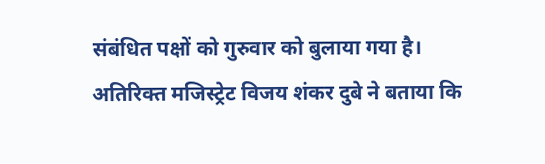संबंधित पक्षों को गुरुवार को बुलाया गया है।
अतिरिक्त मजिस्ट्रेट विजय शंकर दुबे ने बताया कि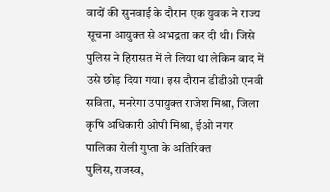वादों की सुनवाई के दौरान एक युवक ने राज्य सूचना आयुक्त से अभद्रता कर दी थी। जिसे पुलिस ने हिरासत में ले लिया था लेकिन बाद में उसे छोड़ दिया गया। इस दौरान डीडीओ एनवी सविता, मनरेगा उपायुक्त राजेश मिश्रा, जिला कृषि अधिकारी ओपी मिश्रा, ईओ नगर पालिका रोली गुप्ता के अतिरिक्त पुलिस,राजस्व,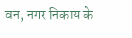वन, नगर निकाय के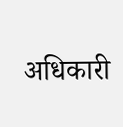अधिकारी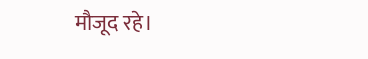मौजूद रहे।